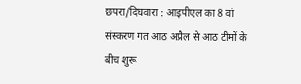छपरा/दिघवारा : आइपीएल का 8 वां संस्करण गत आठ अप्रैल से आठ टीमों के बीच शुरू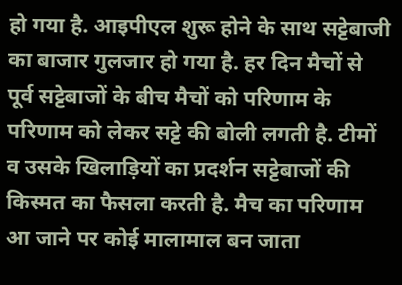हो गया है. आइपीएल शुरू होने के साथ सट्टेबाजी का बाजार गुलजार हो गया है. हर दिन मैचों से पूर्व सट्टेबाजों के बीच मैचों को परिणाम के परिणाम को लेकर सट्टे की बोली लगती है. टीमों व उसके खिलाड़ियों का प्रदर्शन सट्टेबाजों की किस्मत का फैसला करती है. मैच का परिणाम आ जाने पर कोई मालामाल बन जाता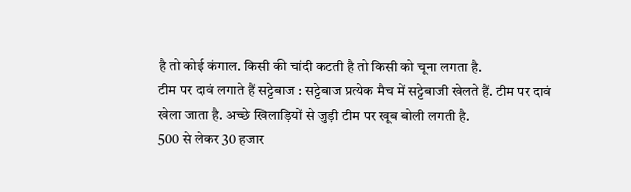है तो कोई कंगाल. किसी की चांदी कटती है तो किसी को चूना लगता है.
टीम पर दावं लगाते हैं सट्टेबाज : सट्टेबाज प्रत्येक मैच में सट्टेबाजी खेलते हैं. टीम पर दावं खेला जाता है. अच्छे खिलाड़ियों से जुड़ी टीम पर खूब बोली लगती है.
500 से लेकर 30 हजार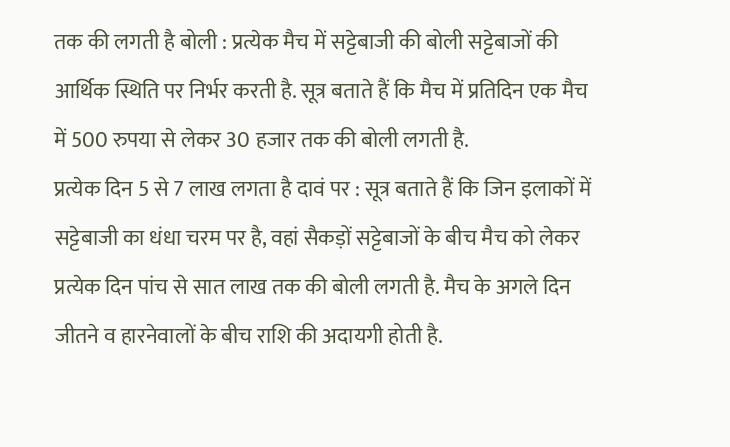तक की लगती है बोली : प्रत्येक मैच में सट्टेबाजी की बोली सट्टेबाजों की आर्थिक स्थिति पर निर्भर करती है. सूत्र बताते हैं कि मैच में प्रतिदिन एक मैच में 500 रुपया से लेकर 30 हजार तक की बोली लगती है.
प्रत्येक दिन 5 से 7 लाख लगता है दावं पर : सूत्र बताते हैं कि जिन इलाकों में सट्टेबाजी का धंधा चरम पर है, वहां सैकड़ों सट्टेबाजों के बीच मैच को लेकर प्रत्येक दिन पांच से सात लाख तक की बोली लगती है. मैच के अगले दिन जीतने व हारनेवालों के बीच राशि की अदायगी होती है.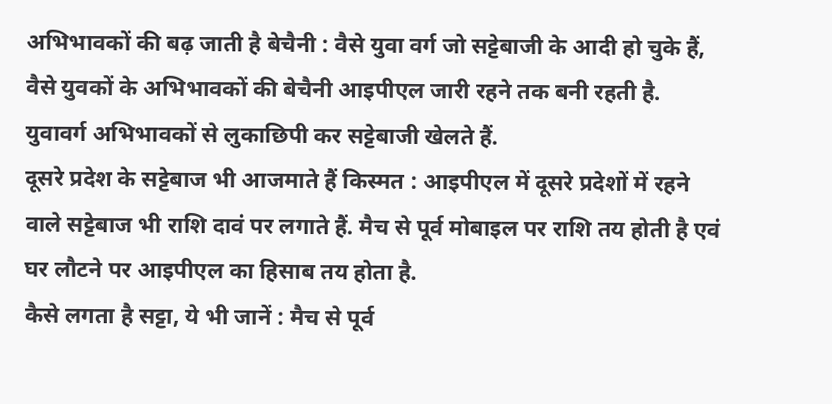अभिभावकों की बढ़ जाती है बेचैनी : वैसे युवा वर्ग जो सट्टेबाजी के आदी हो चुके हैं, वैसे युवकों के अभिभावकों की बेचैनी आइपीएल जारी रहने तक बनी रहती है. युवावर्ग अभिभावकों से लुकाछिपी कर सट्टेबाजी खेलते हैं.
दूसरे प्रदेश के सट्टेबाज भी आजमाते हैं किस्मत : आइपीएल में दूसरे प्रदेशों में रहने वाले सट्टेबाज भी राशि दावं पर लगाते हैं. मैच से पूर्व मोबाइल पर राशि तय होती है एवं घर लौटने पर आइपीएल का हिसाब तय होता है.
कैसे लगता है सट्टा, ये भी जानें : मैच से पूर्व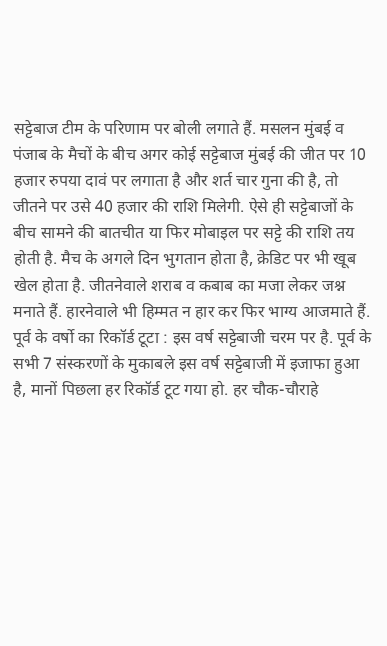सट्टेबाज टीम के परिणाम पर बोली लगाते हैं. मसलन मुंबई व पंजाब के मैचों के बीच अगर कोई सट्टेबाज मुंबई की जीत पर 10 हजार रुपया दावं पर लगाता है और शर्त चार गुना की है, तो जीतने पर उसे 40 हजार की राशि मिलेगी. ऐसे ही सट्टेबाजों के बीच सामने की बातचीत या फिर मोबाइल पर सट्टे की राशि तय होती है. मैच के अगले दिन भुगतान होता है, क्रेडिट पर भी खूब खेल होता है. जीतनेवाले शराब व कबाब का मजा लेकर जश्न मनाते हैं. हारनेवाले भी हिम्मत न हार कर फिर भाग्य आजमाते हैं.
पूर्व के वर्षो का रिकॉर्ड टूटा : इस वर्ष सट्टेबाजी चरम पर है. पूर्व के सभी 7 संस्करणों के मुकाबले इस वर्ष सट्टेबाजी में इजाफा हुआ है, मानों पिछला हर रिकॉर्ड टूट गया हो. हर चौक-चौराहे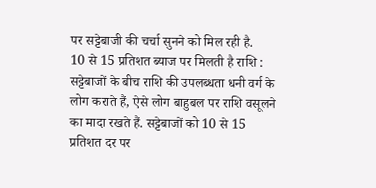पर सट्टेबाजी की चर्चा सुनने को मिल रही है.
10 से 15 प्रतिशत ब्याज पर मिलती है राशि : सट्टेबाजों के बीच राशि की उपलब्धता धनी वर्ग के लोग कराते हैं, ऐसे लोग बाहुबल पर राशि वसूलने का मादा रखते हैं. सट्टेबाजों को 10 से 15 प्रतिशत दर पर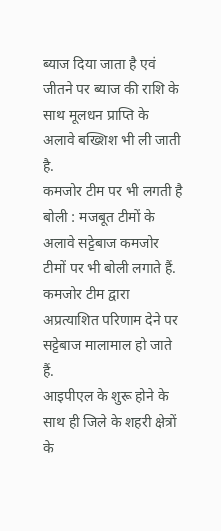ब्याज दिया जाता है एवं जीतने पर ब्याज की राशि के साथ मूलधन प्राप्ति के अलावे बख्शिश भी ली जाती है.
कमजोर टीम पर भी लगती है बोली : मजबूत टीमों के अलावे सट्टेबाज कमजोर टीमों पर भी बोली लगाते हैं. कमजोर टीम द्वारा अप्रत्याशित परिणाम देने पर सट्टेबाज मालामाल हो जाते हैं.
आइपीएल के शुरू होने के साथ ही जिले के शहरी क्षेत्रों के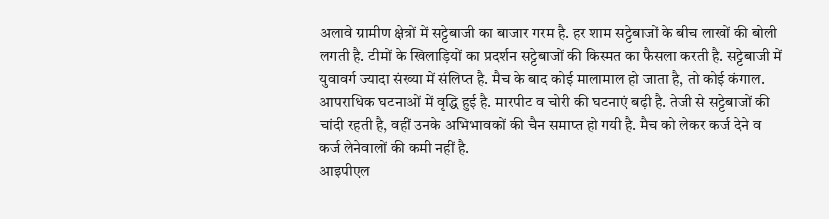अलावे ग्रामीण क्षेत्रों में सट्टेबाजी का बाजार गरम है. हर शाम सट्टेबाजों के बीच लाखों की बोली लगती है. टीमों के खिलाड़ियों का प्रदर्शन सट्टेबाजों की किस्मत का फैसला करती है. सट्टेबाजी में युवावर्ग ज्यादा संख्या में संलिप्त है. मैच के बाद कोई मालामाल हो जाता है, तो कोई कंगाल. आपराधिक घटनाओं में वृद्धि हुई है. मारपीट व चोरी की घटनाएं बढ़ी है. तेजी से सट्टेबाजों की चांदी रहती है, वहीं उनके अभिभावकों की चैन समाप्त हो गयी है. मैच को लेकर कर्ज देने व कर्ज लेनेवालों की कमी नहीं है.
आइपीएल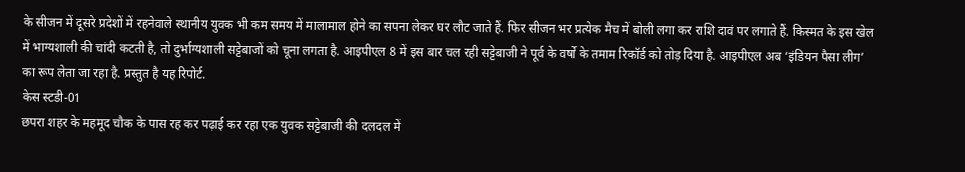के सीजन में दूसरे प्रदेशों में रहनेवाले स्थानीय युवक भी कम समय में मालामाल होने का सपना लेकर घर लौट जाते हैं. फिर सीजन भर प्रत्येक मैच में बोली लगा कर राशि दावं पर लगाते हैं. किस्मत के इस खेल में भाग्यशाली की चांदी कटती है, तो दुर्भाग्यशाली सट्टेबाजों को चूना लगता है. आइपीएल 8 में इस बार चल रही सट्टेबाजी ने पूर्व के वर्षो के तमाम रिकॉर्ड को तोड़ दिया है. आइपीएल अब ‘इंडियन पैसा लीग’ का रूप लेता जा रहा है. प्रस्तुत है यह रिपोर्ट.
केस स्टडी-01
छपरा शहर के महमूद चौक के पास रह कर पढ़ाई कर रहा एक युवक सट्टेबाजी की दलदल में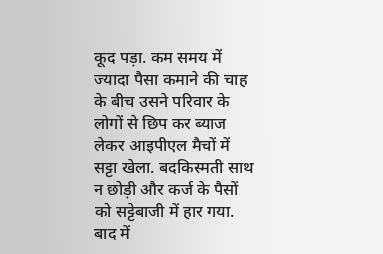कूद पड़ा. कम समय में ज्यादा पैसा कमाने की चाह के बीच उसने परिवार के लोगों से छिप कर ब्याज लेकर आइपीएल मैचों में सट्टा खेला. बदकिस्मती साथ न छोड़ी और कर्ज के पैसों को सट्टेबाजी में हार गया. बाद में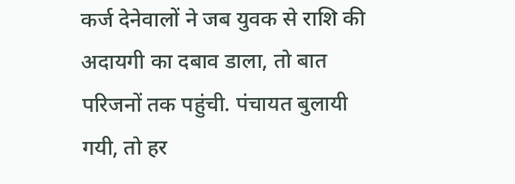कर्ज देनेवालों ने जब युवक से राशि की अदायगी का दबाव डाला, तो बात परिजनों तक पहुंची. पंचायत बुलायी गयी, तो हर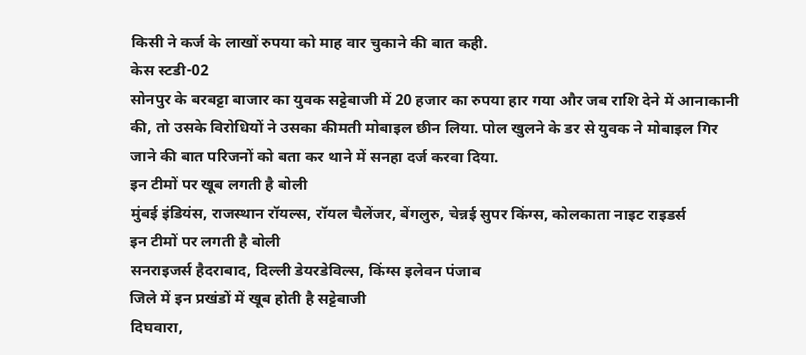किसी ने कर्ज के लाखों रुपया को माह वार चुकाने की बात कही.
केस स्टडी-02
सोनपुर के बरबट्टा बाजार का युवक सट्टेबाजी में 20 हजार का रुपया हार गया और जब राशि देने में आनाकानी की, तो उसके विरोधियों ने उसका कीमती मोबाइल छीन लिया. पोल खुलने के डर से युवक ने मोबाइल गिर जाने की बात परिजनों को बता कर थाने में सनहा दर्ज करवा दिया.
इन टीमों पर खूब लगती है बोली
मुंबई इंडियंस, राजस्थान रॉयल्स, रॉयल चैलेंजर, बेंगलुरु, चेन्नई सुपर किंग्स, कोलकाता नाइट राइडर्स
इन टीमों पर लगती है बोली
सनराइजर्स हैदराबाद, दिल्ली डेयरडेविल्स, किंग्स इलेवन पंजाब
जिले में इन प्रखंडों में खूब होती है सट्टेबाजी
दिघवारा,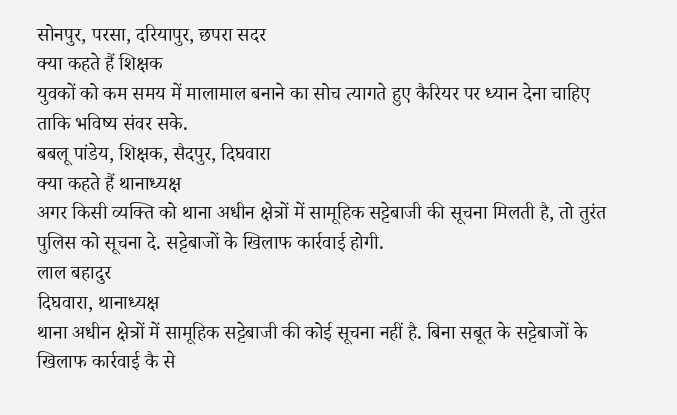सोनपुर, परसा, दरियापुर, छपरा सदर
क्या कहते हैं शिक्षक
युवकों को कम समय में मालामाल बनाने का सोच त्यागते हुए कैरियर पर ध्यान देना चाहिए ताकि भविष्य संवर सके.
बबलू पांडेय, शिक्षक, सैदपुर, दिघवारा
क्या कहते हैं थानाध्यक्ष
अगर किसी व्यक्ति को थाना अधीन क्षेत्रों में सामूहिक सट्टेबाजी की सूचना मिलती है, तो तुरंत पुलिस को सूचना दे. सट्टेबाजों के खिलाफ कार्रवाई होगी.
लाल बहादुर
दिघवारा, थानाध्यक्ष
थाना अधीन क्षेत्रों में सामूहिक सट्टेबाजी की कोई सूचना नहीं है. बिना सबूत के सट्टेबाजों के खिलाफ कार्रवाई कै से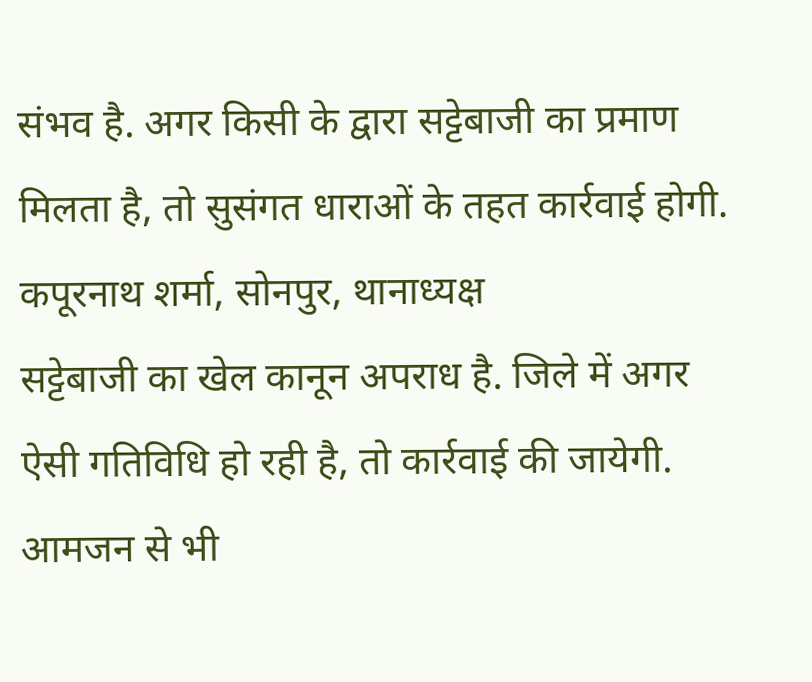संभव है. अगर किसी के द्वारा सट्टेबाजी का प्रमाण मिलता है, तो सुसंगत धाराओं के तहत कार्रवाई होगी.
कपूरनाथ शर्मा, सोनपुर, थानाध्यक्ष
सट्टेबाजी का खेल कानून अपराध है. जिले में अगर ऐसी गतिविधि हो रही है, तो कार्रवाई की जायेगी. आमजन से भी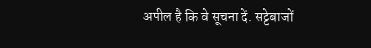अपील है कि वे सूचना दें. सट्टेबाजों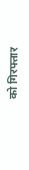को गिरफ्तार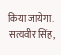किया जायेगा.
सत्यवीर सिंह,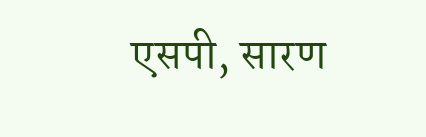एसपी, सारण